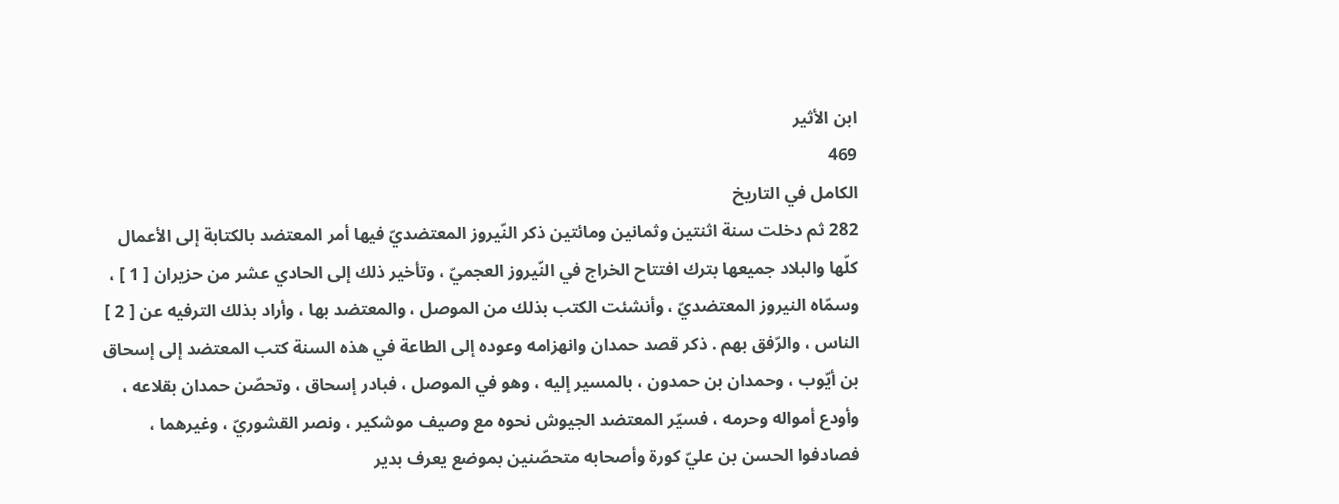ابن الأثير
469
الكامل في التاريخ
282 ثم دخلت سنة اثنتين وثمانين ومائتين ذكر النّيروز المعتضديّ فيها أمر المعتضد بالكتابة إلى الأعمال كلّها والبلاد جميعها بترك افتتاح الخراج في النّيروز العجميّ ، وتأخير ذلك إلى الحادي عشر من حزيران [ 1 ] ، وسمّاه النيروز المعتضديّ ، وأنشئت الكتب بذلك من الموصل ، والمعتضد بها ، وأراد بذلك الترفيه عن [ 2 ] الناس ، والرّفق بهم . ذكر قصد حمدان وانهزامه وعوده إلى الطاعة في هذه السنة كتب المعتضد إلى إسحاق بن أيّوب ، وحمدان بن حمدون ، بالمسير إليه ، وهو في الموصل ، فبادر إسحاق ، وتحصّن حمدان بقلاعه ، وأودع أمواله وحرمه ، فسيّر المعتضد الجيوش نحوه مع وصيف موشكير ، ونصر القشوريّ ، وغيرهما ، فصادفوا الحسن بن عليّ كورة وأصحابه متحصّنين بموضع يعرف بدير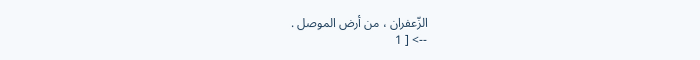الزّعفران ، من أرض الموصل .
--> [ 1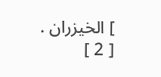] الخيزران . [ 2 ]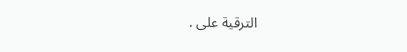الترقية على .